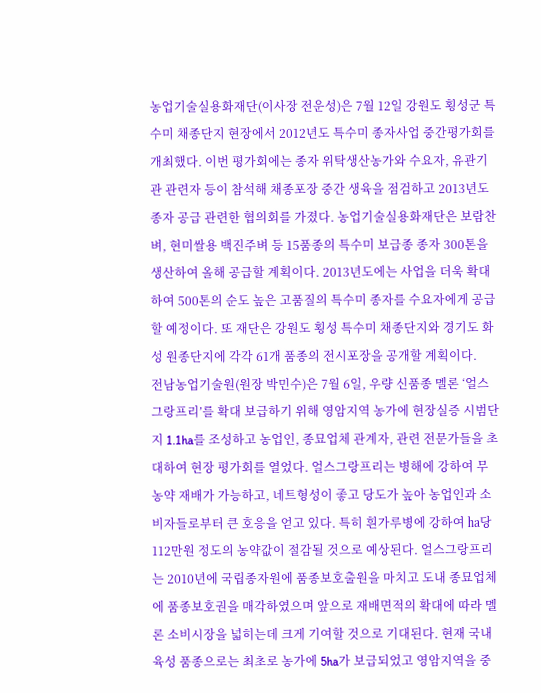농업기술실용화재단(이사장 전운성)은 7월 12일 강원도 횡성군 특수미 채종단지 현장에서 2012년도 특수미 종자사업 중간평가회를 개최했다. 이번 평가회에는 종자 위탁생산농가와 수요자, 유관기관 관련자 등이 참석해 채종포장 중간 생육을 점검하고 2013년도 종자 공급 관련한 협의회를 가졌다. 농업기술실용화재단은 보람찬벼, 현미쌀용 백진주벼 등 15품종의 특수미 보급종 종자 300톤을 생산하여 올해 공급할 계획이다. 2013년도에는 사업을 더욱 확대하여 500톤의 순도 높은 고품질의 특수미 종자를 수요자에게 공급할 예정이다. 또 재단은 강원도 횡성 특수미 채종단지와 경기도 화성 원종단지에 각각 61개 품종의 전시포장을 공개할 계획이다.
전남농업기술원(원장 박민수)은 7월 6일, 우량 신품종 멜론 ‘얼스그랑프리’를 확대 보급하기 위해 영암지역 농가에 현장실증 시범단지 1.1ha를 조성하고 농업인, 종묘업체 관계자, 관련 전문가들을 초대하여 현장 평가회를 열었다. 얼스그랑프리는 병해에 강하여 무농약 재배가 가능하고, 네트형성이 좋고 당도가 높아 농업인과 소비자들로부터 큰 호응을 얻고 있다. 특히 흰가루병에 강하여 ㏊당 112만원 정도의 농약값이 절감될 것으로 예상된다. 얼스그랑프리는 2010년에 국립종자원에 품종보호출원을 마치고 도내 종묘업체에 품종보호권을 매각하였으며 앞으로 재배면적의 확대에 따라 멜론 소비시장을 넓히는데 크게 기여할 것으로 기대된다. 현재 국내육성 품종으로는 최초로 농가에 5ha가 보급되었고 영암지역을 중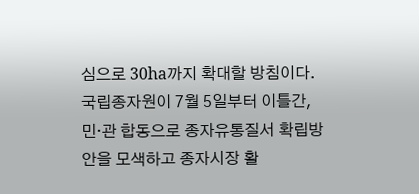심으로 30ha까지 확대할 방침이다.
국립종자원이 7월 5일부터 이틀간, 민·관 합동으로 종자유통질서 확립방안을 모색하고 종자시장 활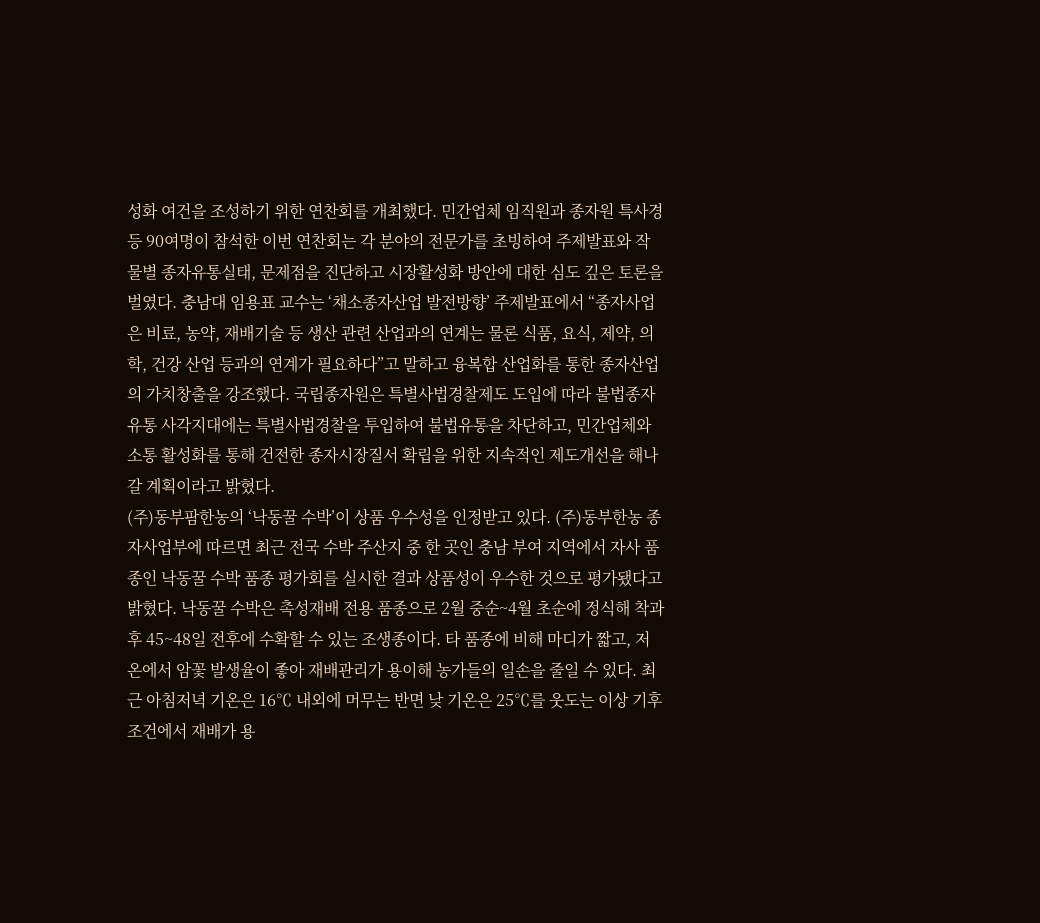성화 여건을 조성하기 위한 연찬회를 개최했다. 민간업체 임직원과 종자원 특사경 등 90여명이 참석한 이번 연찬회는 각 분야의 전문가를 초빙하여 주제발표와 작물별 종자유통실태, 문제점을 진단하고 시장활성화 방안에 대한 심도 깊은 토론을 벌였다. 충남대 임용표 교수는 ‘채소종자산업 발전방향’ 주제발표에서 “종자사업은 비료, 농약, 재배기술 등 생산 관련 산업과의 연계는 물론 식품, 요식, 제약, 의학, 건강 산업 등과의 연계가 필요하다”고 말하고 융복합 산업화를 통한 종자산업의 가치창출을 강조했다. 국립종자원은 특별사법경찰제도 도입에 따라 불법종자 유통 사각지대에는 특별사법경찰을 투입하여 불법유통을 차단하고, 민간업체와 소통 활성화를 통해 건전한 종자시장질서 확립을 위한 지속적인 제도개선을 해나갈 계획이라고 밝혔다.
(주)동부팜한농의 ‘낙동꿀 수박’이 상품 우수성을 인정받고 있다. (주)동부한농 종자사업부에 따르면 최근 전국 수박 주산지 중 한 곳인 충남 부여 지역에서 자사 품종인 낙동꿀 수박 품종 평가회를 실시한 결과 상품성이 우수한 것으로 평가됐다고 밝혔다. 낙동꿀 수박은 촉성재배 전용 품종으로 2월 중순~4월 초순에 정식해 착과 후 45~48일 전후에 수확할 수 있는 조생종이다. 타 품종에 비해 마디가 짧고, 저온에서 암꽃 발생율이 좋아 재배관리가 용이해 농가들의 일손을 줄일 수 있다. 최근 아침저녁 기온은 16℃ 내외에 머무는 반면 낮 기온은 25℃를 웃도는 이상 기후 조건에서 재배가 용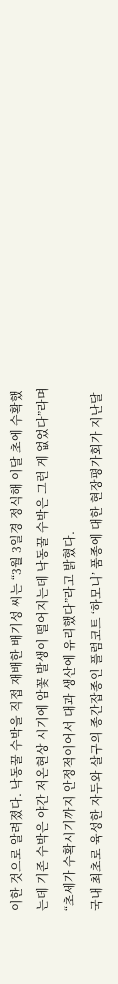이한 것으로 알려졌다. 낙동꿀 수박을 직접 재배한 배기성 씨는 “3월 3일경 정식해 이달 초에 수확했는데 기존 수박은 야간 저온현상 시기에 암꽃 발생이 떨어지는데 낙동꿀 수박은 그런 게 없었다”라며 “초세가 수확시기까지 안정적이어서 대과 생산에 유리했다”라고 밝혔다.
국내 최초로 육성한 자두와 살구의 종간잡종인 플럼코트 ‘하모니’ 품종에 대한 현장평가회가 지난달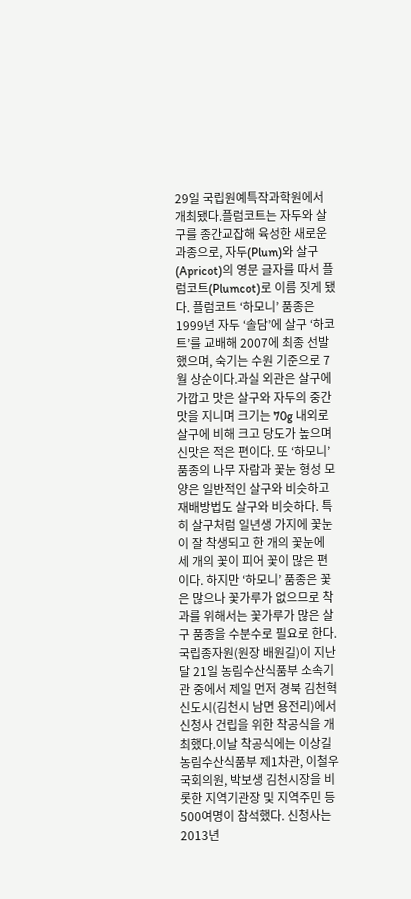29일 국립원예특작과학원에서 개최됐다.플럼코트는 자두와 살구를 종간교잡해 육성한 새로운 과종으로, 자두(Plum)와 살구(Apricot)의 영문 글자를 따서 플럼코트(Plumcot)로 이름 짓게 됐다. 플럼코트 ‘하모니’ 품종은 1999년 자두 ‘솔담’에 살구 ‘하코트’를 교배해 2007에 최종 선발했으며, 숙기는 수원 기준으로 7월 상순이다.과실 외관은 살구에 가깝고 맛은 살구와 자두의 중간 맛을 지니며 크기는 70g 내외로 살구에 비해 크고 당도가 높으며 신맛은 적은 편이다. 또 ‘하모니’ 품종의 나무 자람과 꽃눈 형성 모양은 일반적인 살구와 비슷하고 재배방법도 살구와 비슷하다. 특히 살구처럼 일년생 가지에 꽃눈이 잘 착생되고 한 개의 꽃눈에 세 개의 꽃이 피어 꽃이 많은 편이다. 하지만 ‘하모니’ 품종은 꽃은 많으나 꽃가루가 없으므로 착과를 위해서는 꽃가루가 많은 살구 품종을 수분수로 필요로 한다.
국립종자원(원장 배원길)이 지난달 21일 농림수산식품부 소속기관 중에서 제일 먼저 경북 김천혁신도시(김천시 남면 용전리)에서 신청사 건립을 위한 착공식을 개최했다.이날 착공식에는 이상길 농림수산식품부 제1차관, 이철우 국회의원, 박보생 김천시장을 비롯한 지역기관장 및 지역주민 등 500여명이 참석했다. 신청사는 2013년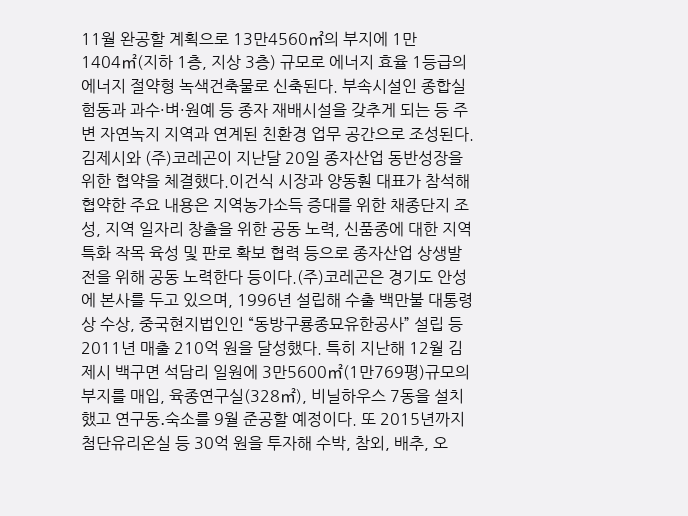11월 완공할 계획으로 13만4560㎡의 부지에 1만1404㎡(지하 1층, 지상 3층) 규모로 에너지 효율 1등급의 에너지 절약형 녹색건축물로 신축된다. 부속시설인 종합실험동과 과수·벼·원예 등 종자 재배시설을 갖추게 되는 등 주변 자연녹지 지역과 연계된 친환경 업무 공간으로 조성된다.
김제시와 (주)코레곤이 지난달 20일 종자산업 동반성장을 위한 협약을 체결했다.이건식 시장과 양동훤 대표가 참석해 협약한 주요 내용은 지역농가소득 증대를 위한 채종단지 조성, 지역 일자리 창출을 위한 공동 노력, 신품종에 대한 지역특화 작목 육성 및 판로 확보 협력 등으로 종자산업 상생발전을 위해 공동 노력한다 등이다.(주)코레곤은 경기도 안성에 본사를 두고 있으며, 1996년 설립해 수출 백만불 대통령상 수상, 중국현지법인인 “동방구룡종묘유한공사” 설립 등 2011년 매출 210억 원을 달성했다. 특히 지난해 12월 김제시 백구면 석담리 일원에 3만5600㎡(1만769평)규모의 부지를 매입, 육종연구실(328㎡), 비닐하우스 7동을 설치했고 연구동․숙소를 9월 준공할 예정이다. 또 2015년까지 첨단유리온실 등 30억 원을 투자해 수박, 참외, 배추, 오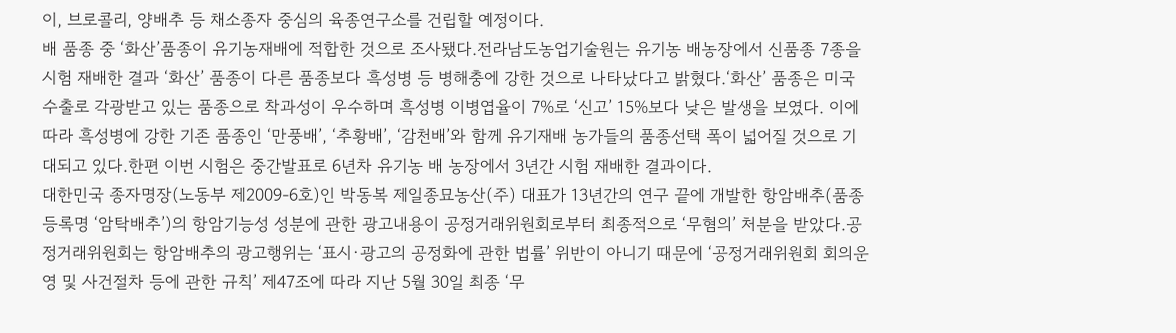이, 브로콜리, 양배추 등 채소종자 중심의 육종연구소를 건립할 예정이다.
배 품종 중 ‘화산’품종이 유기농재배에 적합한 것으로 조사됐다.전라남도농업기술원는 유기농 배농장에서 신품종 7종을 시험 재배한 결과 ‘화산’ 품종이 다른 품종보다 흑성병 등 병해충에 강한 것으로 나타났다고 밝혔다.‘화산’ 품종은 미국 수출로 각광받고 있는 품종으로 착과성이 우수하며 흑성병 이병엽율이 7%로 ‘신고’ 15%보다 낮은 발생을 보였다. 이에 따라 흑성병에 강한 기존 품종인 ‘만풍배’, ‘추황배’, ‘감천배’와 함께 유기재배 농가들의 품종선택 폭이 넓어질 것으로 기대되고 있다.한편 이번 시험은 중간발표로 6년차 유기농 배 농장에서 3년간 시험 재배한 결과이다.
대한민국 종자명장(노동부 제2009-6호)인 박동복 제일종묘농산(주) 대표가 13년간의 연구 끝에 개발한 항암배추(품종등록명 ‘암탁배추’)의 항암기능성 성분에 관한 광고내용이 공정거래위원회로부터 최종적으로 ‘무혐의’ 처분을 받았다.공정거래위원회는 항암배추의 광고행위는 ‘표시·광고의 공정화에 관한 법률’ 위반이 아니기 때문에 ‘공정거래위원회 회의운영 및 사건절차 등에 관한 규칙’ 제47조에 따라 지난 5월 30일 최종 ‘무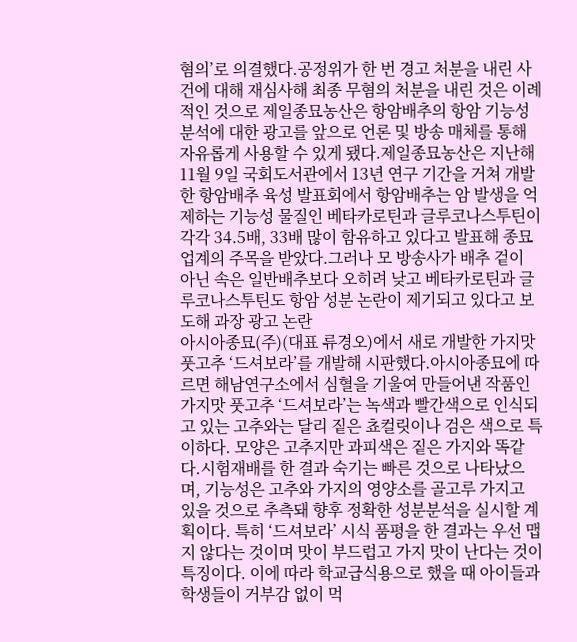혐의’로 의결했다.공정위가 한 번 경고 처분을 내린 사건에 대해 재심사해 최종 무혐의 처분을 내린 것은 이례적인 것으로 제일종묘농산은 항암배추의 항암 기능성 분석에 대한 광고를 앞으로 언론 및 방송 매체를 통해 자유롭게 사용할 수 있게 됐다.제일종묘농산은 지난해 11월 9일 국회도서관에서 13년 연구 기간을 거쳐 개발한 항암배추 육성 발표회에서 항암배추는 암 발생을 억제하는 기능성 물질인 베타카로틴과 글루코나스투틴이 각각 34.5배, 33배 많이 함유하고 있다고 발표해 종묘업계의 주목을 받았다.그러나 모 방송사가 배추 겉이 아닌 속은 일반배추보다 오히려 낮고 베타카로틴과 글루코나스투틴도 항암 성분 논란이 제기되고 있다고 보도해 과장 광고 논란
아시아종묘(주)(대표 류경오)에서 새로 개발한 가지맛 풋고추 ‘드셔보라’를 개발해 시판했다.아시아종묘에 따르면 해남연구소에서 심혈을 기울여 만들어낸 작품인 가지맛 풋고추 ‘드셔보라’는 녹색과 빨간색으로 인식되고 있는 고추와는 달리 짙은 쵸컬릿이나 검은 색으로 특이하다. 모양은 고추지만 과피색은 짙은 가지와 똑같다.시험재배를 한 결과 숙기는 빠른 것으로 나타났으며, 기능성은 고추와 가지의 영양소를 골고루 가지고 있을 것으로 추측돼 향후 정확한 성분분석을 실시할 계획이다. 특히 ‘드셔보라’ 시식 품평을 한 결과는 우선 맵지 않다는 것이며 맛이 부드럽고 가지 맛이 난다는 것이 특징이다. 이에 따라 학교급식용으로 했을 때 아이들과 학생들이 거부감 없이 먹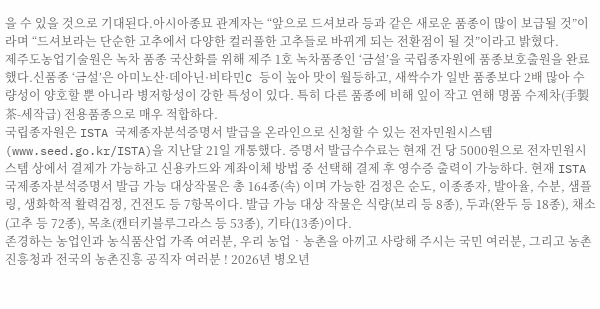을 수 있을 것으로 기대된다.아시아종묘 관계자는 “앞으로 드셔보라 등과 같은 새로운 품종이 많이 보급될 것”이라며 “드셔보라는 단순한 고추에서 다양한 컬러풀한 고추들로 바뀌게 되는 전환점이 될 것”이라고 밝혔다.
제주도농업기술원은 녹차 품종 국산화를 위해 제주 1호 녹차품종인 ‘금설’을 국립종자원에 품종보호출원을 완료했다.신품종 ‘금설’은 아미노산·데아닌·비타민C 등이 높아 맛이 월등하고, 새싹수가 일반 품종보다 2배 많아 수량성이 양호할 뿐 아니라 병저항성이 강한 특성이 있다. 특히 다른 품종에 비해 잎이 작고 연해 명품 수제차(手製茶-세작급) 전용품종으로 매우 적합하다.
국립종자원은 ISTA 국제종자분석증명서 발급을 온라인으로 신청할 수 있는 전자민원시스템(www.seed.go.kr/ISTA)을 지난달 21일 개통했다. 증명서 발급수수료는 현재 건 당 5000원으로 전자민원시스템 상에서 결제가 가능하고 신용카드와 계좌이체 방법 중 선택해 결제 후 영수증 출력이 가능하다. 현재 ISTA 국제종자분석증명서 발급 가능 대상작물은 총 164종(속) 이며 가능한 검정은 순도, 이종종자, 발아율, 수분, 샘플링, 생화학적 활력검정, 건전도 등 7항목이다. 발급 가능 대상 작물은 식량(보리 등 8종), 두과(완두 등 18종), 채소(고추 등 72종), 목초(캔터키블루그라스 등 53종), 기타(13종)이다.
존경하는 농업인과 농식품산업 가족 여러분, 우리 농업‧농촌을 아끼고 사랑해 주시는 국민 여러분, 그리고 농촌진흥청과 전국의 농촌진흥 공직자 여러분 ! 2026년 병오년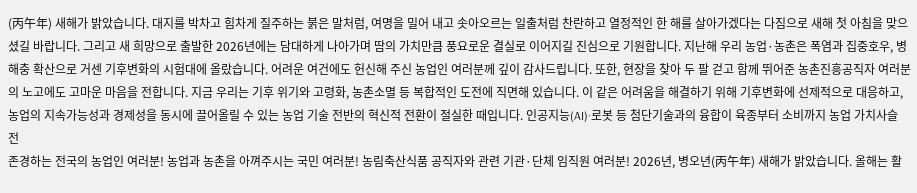(丙午年) 새해가 밝았습니다. 대지를 박차고 힘차게 질주하는 붉은 말처럼, 여명을 밀어 내고 솟아오르는 일출처럼 찬란하고 열정적인 한 해를 살아가겠다는 다짐으로 새해 첫 아침을 맞으셨길 바랍니다. 그리고 새 희망으로 출발한 2026년에는 담대하게 나아가며 땀의 가치만큼 풍요로운 결실로 이어지길 진심으로 기원합니다. 지난해 우리 농업·농촌은 폭염과 집중호우, 병해충 확산으로 거센 기후변화의 시험대에 올랐습니다. 어려운 여건에도 헌신해 주신 농업인 여러분께 깊이 감사드립니다. 또한, 현장을 찾아 두 팔 걷고 함께 뛰어준 농촌진흥공직자 여러분의 노고에도 고마운 마음을 전합니다. 지금 우리는 기후 위기와 고령화, 농촌소멸 등 복합적인 도전에 직면해 있습니다. 이 같은 어려움을 해결하기 위해 기후변화에 선제적으로 대응하고, 농업의 지속가능성과 경제성을 동시에 끌어올릴 수 있는 농업 기술 전반의 혁신적 전환이 절실한 때입니다. 인공지능(AI)·로봇 등 첨단기술과의 융합이 육종부터 소비까지 농업 가치사슬 전
존경하는 전국의 농업인 여러분! 농업과 농촌을 아껴주시는 국민 여러분! 농림축산식품 공직자와 관련 기관·단체 임직원 여러분! 2026년, 병오년(丙午年) 새해가 밝았습니다. 올해는 활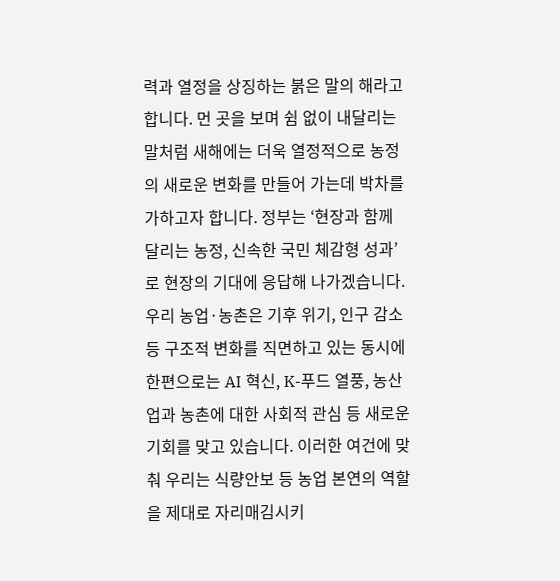력과 열정을 상징하는 붉은 말의 해라고 합니다. 먼 곳을 보며 쉼 없이 내달리는 말처럼 새해에는 더욱 열정적으로 농정의 새로운 변화를 만들어 가는데 박차를 가하고자 합니다. 정부는 ‘현장과 함께 달리는 농정, 신속한 국민 체감형 성과’로 현장의 기대에 응답해 나가겠습니다. 우리 농업·농촌은 기후 위기, 인구 감소 등 구조적 변화를 직면하고 있는 동시에 한편으로는 AI 혁신, K-푸드 열풍, 농산업과 농촌에 대한 사회적 관심 등 새로운 기회를 맞고 있습니다. 이러한 여건에 맞춰 우리는 식량안보 등 농업 본연의 역할을 제대로 자리매김시키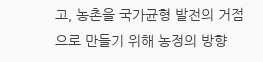고, 농촌을 국가균형 발전의 거점으로 만들기 위해 농정의 방향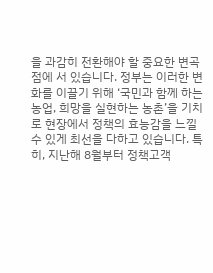을 과감히 전환해야 할 중요한 변곡점에 서 있습니다. 정부는 이러한 변화를 이끌기 위해 ‘국민과 함께 하는 농업, 희망을 실현하는 농촌’을 기치로 현장에서 정책의 효능감을 느낄 수 있게 최선을 다하고 있습니다. 특히, 지난해 8월부터 정책고객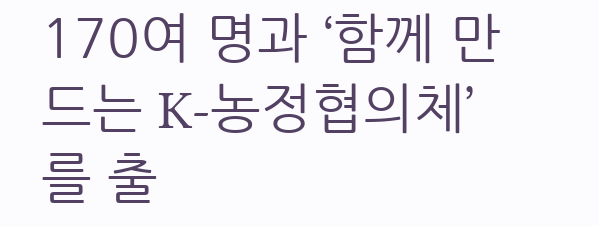170여 명과 ‘함께 만드는 K-농정협의체’를 출